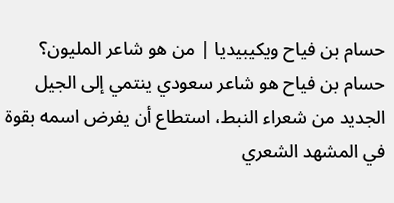حسام بن فياح ويكيبيديا | من هو شاعر المليون؟
حسام بن فياح هو شاعر سعودي ينتمي إلى الجيل الجديد من شعراء النبط، استطاع أن يفرض اسمه بقوة في المشهد الشعري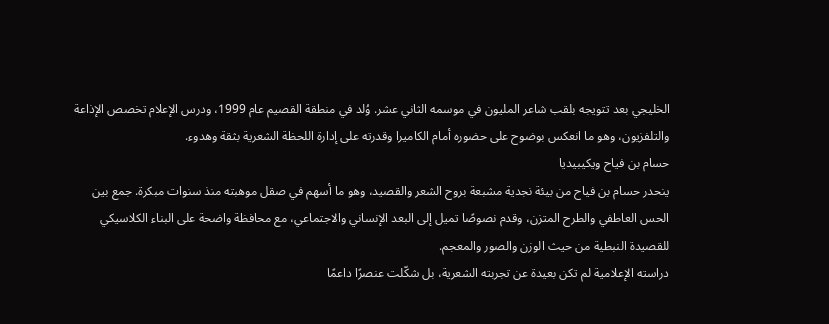الخليجي بعد تتويجه بلقب شاعر المليون في موسمه الثاني عشر. وُلد في منطقة القصيم عام 1999، ودرس الإعلام تخصص الإذاعة والتلفزيون، وهو ما انعكس بوضوح على حضوره أمام الكاميرا وقدرته على إدارة اللحظة الشعرية بثقة وهدوء.
حسام بن فياح ويكيبيديا
ينحدر حسام بن فياح من بيئة نجدية مشبعة بروح الشعر والقصيد، وهو ما أسهم في صقل موهبته منذ سنوات مبكرة. جمع بين الحس العاطفي والطرح المتزن، وقدم نصوصًا تميل إلى البعد الإنساني والاجتماعي، مع محافظة واضحة على البناء الكلاسيكي للقصيدة النبطية من حيث الوزن والصور والمعجم.
دراسته الإعلامية لم تكن بعيدة عن تجربته الشعرية، بل شكّلت عنصرًا داعمًا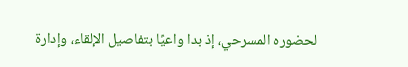لحضوره المسرحي، إذ بدا واعيًا بتفاصيل الإلقاء، وإدارة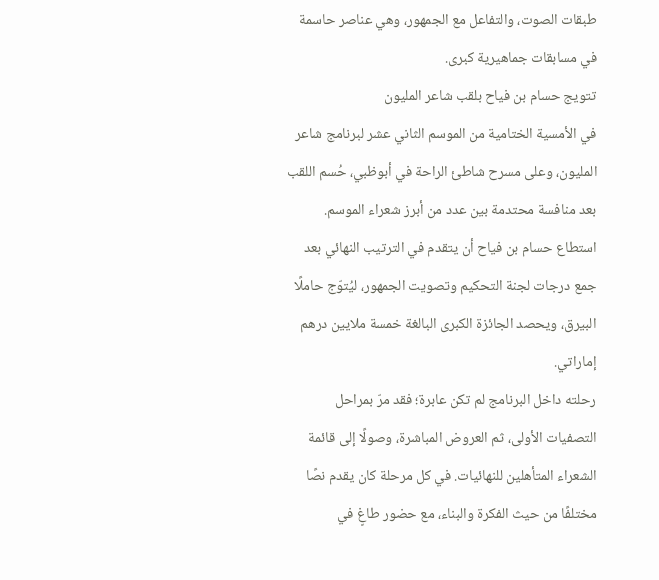طبقات الصوت، والتفاعل مع الجمهور، وهي عناصر حاسمة في مسابقات جماهيرية كبرى.
تتويج حسام بن فياح بلقب شاعر المليون
في الأمسية الختامية من الموسم الثاني عشر لبرنامج شاعر المليون، وعلى مسرح شاطئ الراحة في أبوظبي، حُسم اللقب بعد منافسة محتدمة بين عدد من أبرز شعراء الموسم. استطاع حسام بن فياح أن يتقدم في الترتيب النهائي بعد جمع درجات لجنة التحكيم وتصويت الجمهور، ليُتوّج حاملًا البيرق، ويحصد الجائزة الكبرى البالغة خمسة ملايين درهم إماراتي.
رحلته داخل البرنامج لم تكن عابرة؛ فقد مرّ بمراحل التصفيات الأولى، ثم العروض المباشرة، وصولًا إلى قائمة الشعراء المتأهلين للنهائيات. في كل مرحلة كان يقدم نصًا مختلفًا من حيث الفكرة والبناء، مع حضور طاغٍ في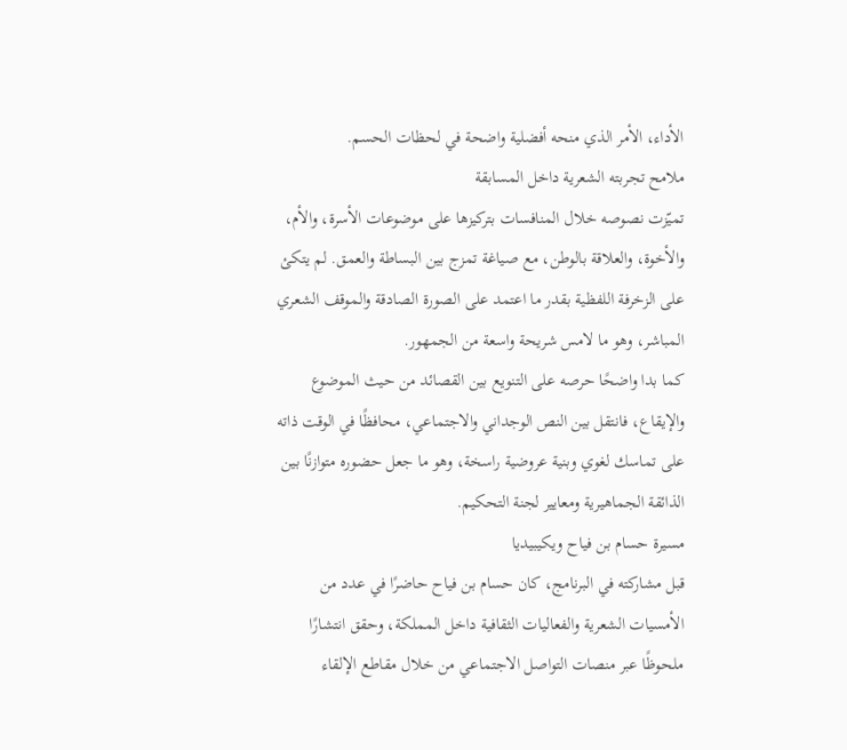الأداء، الأمر الذي منحه أفضلية واضحة في لحظات الحسم.
ملامح تجربته الشعرية داخل المسابقة
تميّزت نصوصه خلال المنافسات بتركيزها على موضوعات الأسرة، والأم، والأخوة، والعلاقة بالوطن، مع صياغة تمزج بين البساطة والعمق. لم يتكئ على الزخرفة اللفظية بقدر ما اعتمد على الصورة الصادقة والموقف الشعري المباشر، وهو ما لامس شريحة واسعة من الجمهور.
كما بدا واضحًا حرصه على التنويع بين القصائد من حيث الموضوع والإيقاع، فانتقل بين النص الوجداني والاجتماعي، محافظًا في الوقت ذاته على تماسك لغوي وبنية عروضية راسخة، وهو ما جعل حضوره متوازنًا بين الذائقة الجماهيرية ومعايير لجنة التحكيم.
مسيرة حسام بن فياح ويكيبيديا
قبل مشاركته في البرنامج، كان حسام بن فياح حاضرًا في عدد من الأمسيات الشعرية والفعاليات الثقافية داخل المملكة، وحقق انتشارًا ملحوظًا عبر منصات التواصل الاجتماعي من خلال مقاطع الإلقاء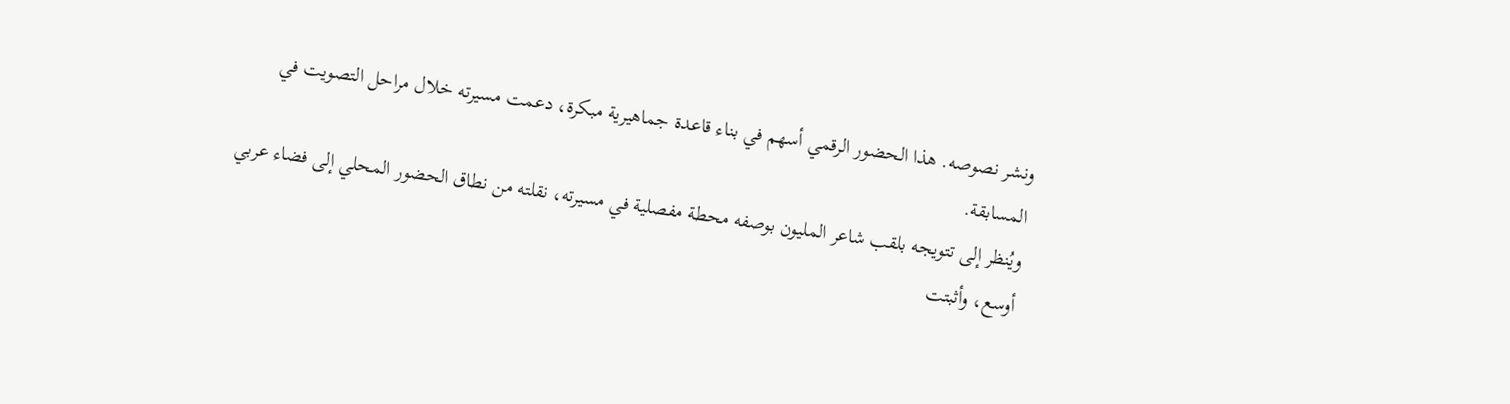ونشر نصوصه. هذا الحضور الرقمي أسهم في بناء قاعدة جماهيرية مبكرة، دعمت مسيرته خلال مراحل التصويت في المسابقة.
ويُنظر إلى تتويجه بلقب شاعر المليون بوصفه محطة مفصلية في مسيرته، نقلته من نطاق الحضور المحلي إلى فضاء عربي أوسع، وأثبتت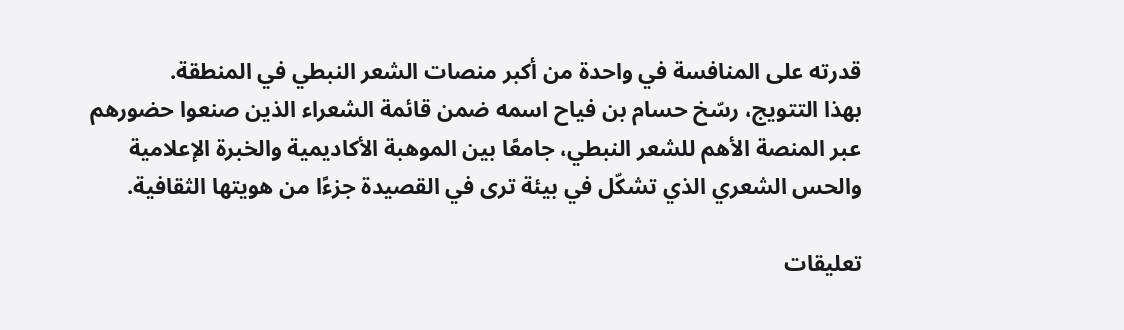قدرته على المنافسة في واحدة من أكبر منصات الشعر النبطي في المنطقة.
بهذا التتويج، رسّخ حسام بن فياح اسمه ضمن قائمة الشعراء الذين صنعوا حضورهم عبر المنصة الأهم للشعر النبطي، جامعًا بين الموهبة الأكاديمية والخبرة الإعلامية والحس الشعري الذي تشكّل في بيئة ترى في القصيدة جزءًا من هويتها الثقافية.

تعليقات